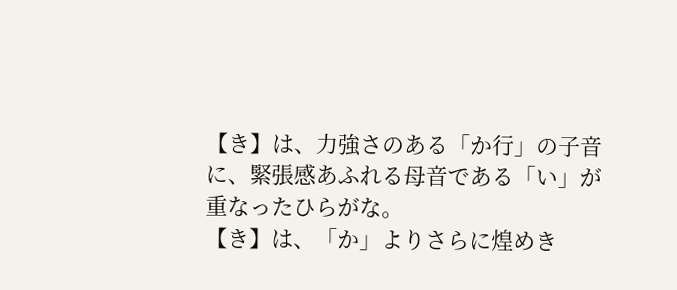【き】は、力強さのある「か行」の子音に、緊張感あふれる母音である「い」が重なったひらがな。
【き】は、「か」よりさらに煌めき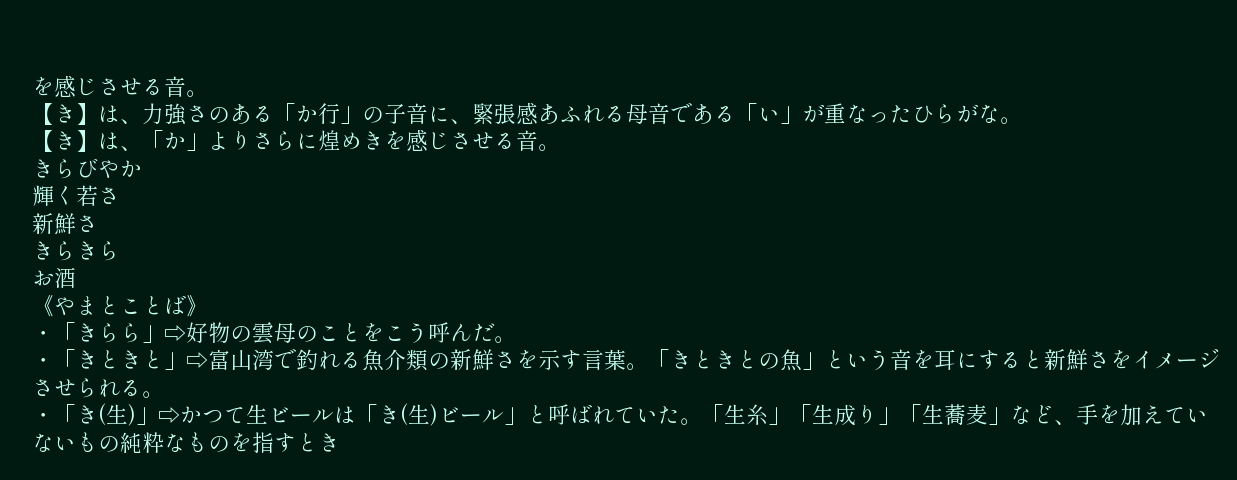を感じさせる音。
【き】は、力強さのある「か行」の子音に、緊張感あふれる母音である「い」が重なったひらがな。
【き】は、「か」よりさらに煌めきを感じさせる音。
きらびやか
輝く若さ
新鮮さ
きらきら
お酒
《やまとことば》
・「きらら」⇨好物の雲母のことをこう呼んだ。
・「きときと」⇨富山湾で釣れる魚介類の新鮮さを示す言葉。「きときとの魚」という音を耳にすると新鮮さをイメージさせられる。
・「き(生)」⇨かつて生ビールは「き(生)ビール」と呼ばれていた。「生糸」「生成り」「生蕎麦」など、手を加えていないもの純粋なものを指すとき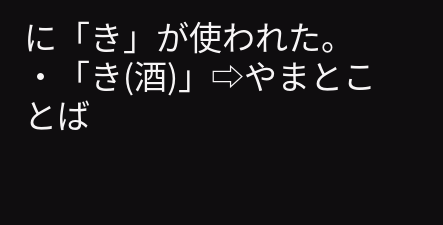に「き」が使われた。
・「き(酒)」⇨やまとことば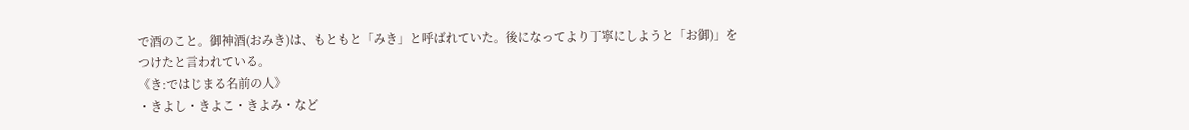で酒のこと。御神酒(おみき)は、もともと「みき」と呼ばれていた。後になってより丁寧にしようと「お御)」をつけたと言われている。
《き:ではじまる名前の人》
・きよし・きよこ・きよみ・など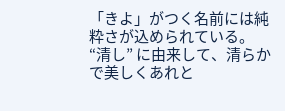「きよ」がつく名前には純粋さが込められている。“清し” に由来して、清らかで美しくあれと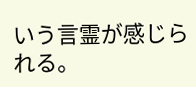いう言霊が感じられる。